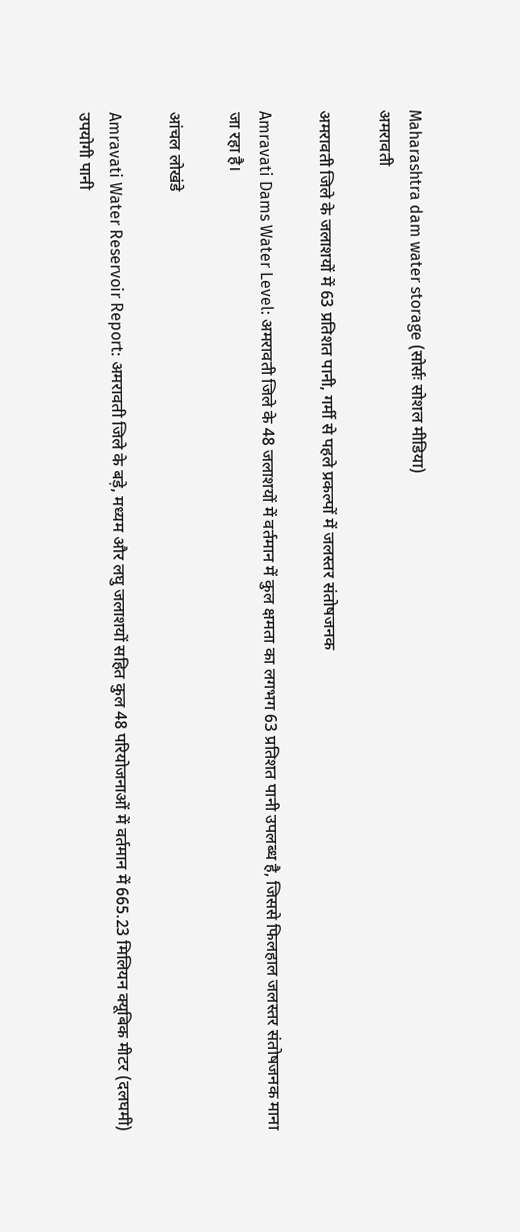Maharashtra dam water storage (सोर्सः सोशल मीडिया)
अमरावती

अमरावती जिले के जलाशयों में 63 प्रतिशत पानी, गर्मी से पहले प्रकल्पों में जलस्तर संतोषजनक

Amravati Dams Water Level: अमरावती जिले के 48 जलाशयों में वर्तमान में कुल क्षमता का लगभग 63 प्रतिशत पानी उपलब्ध है, जिससे फिलहाल जलस्तर संतोषजनक माना जा रहा है।

आंचल लोखंडे

Amravati Water Reservoir Report: अमरावती जिले के बड़े, मध्यम और लघु जलाशयों सहित कुल 48 परियोजनाओं में वर्तमान में 665.23 मिलियन क्यूबिक मीटर (दलघमी) उपयोगी पानी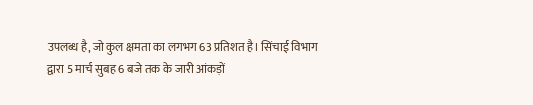उपलब्ध है, जो कुल क्षमता का लगभग 63 प्रतिशत है। सिंचाई विभाग द्वारा 5 मार्च सुबह 6 बजे तक के जारी आंकड़ों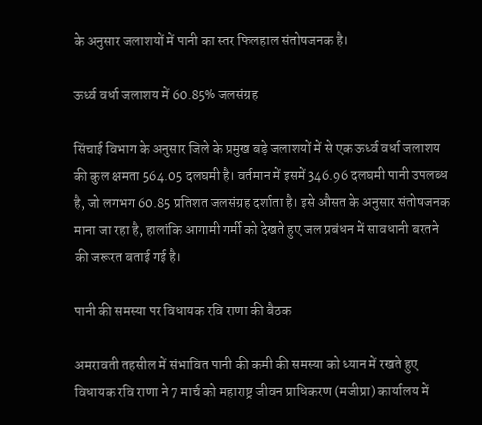के अनुसार जलाशयों में पानी का स्तर फिलहाल संतोषजनक है।

ऊर्ध्व वर्धा जलाशय में 60.85% जलसंग्रह

सिंचाई विभाग के अनुसार जिले के प्रमुख बड़े जलाशयों में से एक ऊर्ध्व वर्धा जलाशय की कुल क्षमता 564.05 दलघमी है। वर्तमान में इसमें 346.96 दलघमी पानी उपलब्ध है, जो लगभग 60.85 प्रतिशत जलसंग्रह दर्शाता है। इसे औसत के अनुसार संतोषजनक माना जा रहा है, हालांकि आगामी गर्मी को देखते हुए जल प्रबंधन में सावधानी बरतने की जरूरत बताई गई है।

पानी की समस्या पर विधायक रवि राणा की बैठक

अमरावती तहसील में संभावित पानी की कमी की समस्या को ध्यान में रखते हुए विधायक रवि राणा ने 7 मार्च को महाराष्ट्र जीवन प्राधिकरण (मजीप्रा) कार्यालय में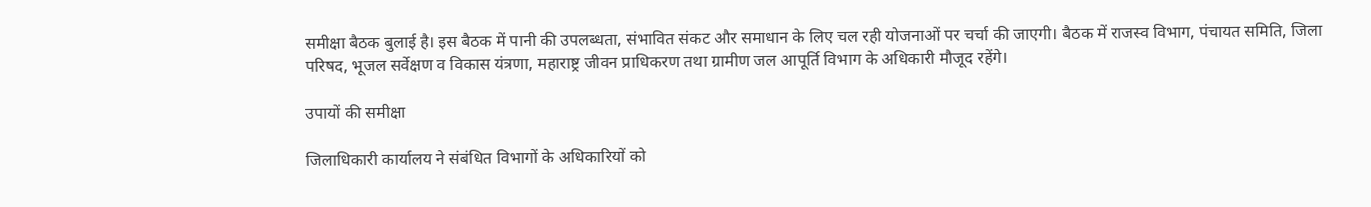समीक्षा बैठक बुलाई है। इस बैठक में पानी की उपलब्धता, संभावित संकट और समाधान के लिए चल रही योजनाओं पर चर्चा की जाएगी। बैठक में राजस्व विभाग, पंचायत समिति, जिला परिषद, भूजल सर्वेक्षण व विकास यंत्रणा, महाराष्ट्र जीवन प्राधिकरण तथा ग्रामीण जल आपूर्ति विभाग के अधिकारी मौजूद रहेंगे।

उपायों की समीक्षा

जिलाधिकारी कार्यालय ने संबंधित विभागों के अधिकारियों को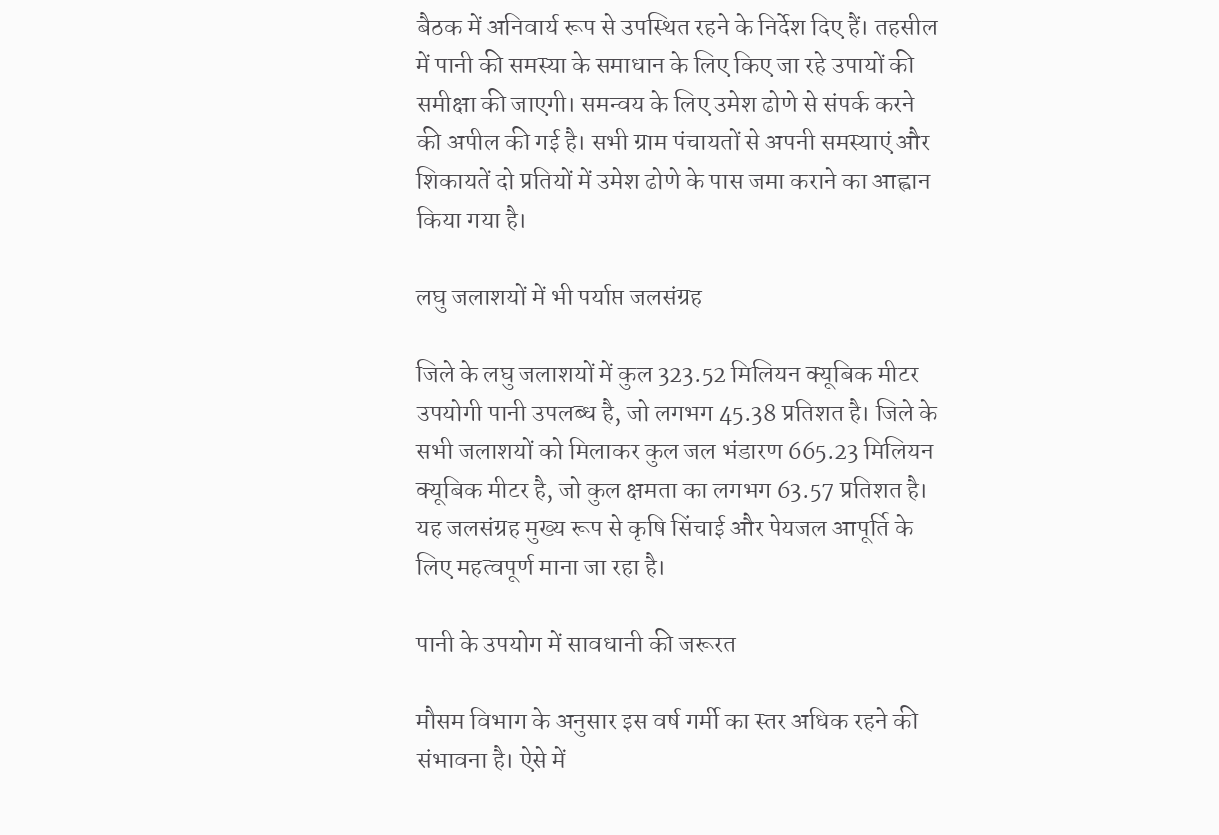बैठक में अनिवार्य रूप से उपस्थित रहने के निर्देश दिए हैं। तहसील में पानी की समस्या के समाधान के लिए किए जा रहे उपायों की समीक्षा की जाएगी। समन्वय के लिए उमेश ढोणे से संपर्क करने की अपील की गई है। सभी ग्राम पंचायतों से अपनी समस्याएं और शिकायतें दो प्रतियों में उमेश ढोणे के पास जमा कराने का आह्वान किया गया है।

लघु जलाशयों में भी पर्याप्त जलसंग्रह

जिले के लघु जलाशयों में कुल 323.52 मिलियन क्यूबिक मीटर उपयोगी पानी उपलब्ध है, जो लगभग 45.38 प्रतिशत है। जिले के सभी जलाशयों को मिलाकर कुल जल भंडारण 665.23 मिलियन क्यूबिक मीटर है, जो कुल क्षमता का लगभग 63.57 प्रतिशत है। यह जलसंग्रह मुख्य रूप से कृषि सिंचाई और पेयजल आपूर्ति के लिए महत्वपूर्ण माना जा रहा है।

पानी के उपयोग में सावधानी की जरूरत

मौसम विभाग के अनुसार इस वर्ष गर्मी का स्तर अधिक रहने की संभावना है। ऐसे में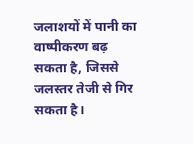जलाशयों में पानी का वाष्पीकरण बढ़ सकता है, जिससे जलस्तर तेजी से गिर सकता है।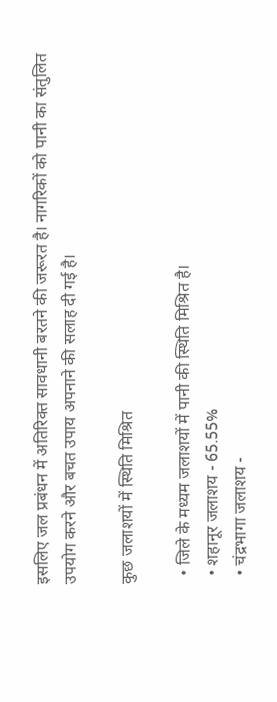इसलिए जल प्रबंधन में अतिरिक्त सावधानी बरतने की जरूरत है। नागरिकों को पानी का संतुलित उपयोग करने और बचत उपाय अपनाने की सलाह दी गई है।

कुछ जलाशयों में स्थिति मिश्रित

  • जिले के मध्यम जलाशयों में पानी की स्थिति मिश्रित है।
  • शहानूर जलाशय - 65.55%
  • चंद्रभागा जलाशय -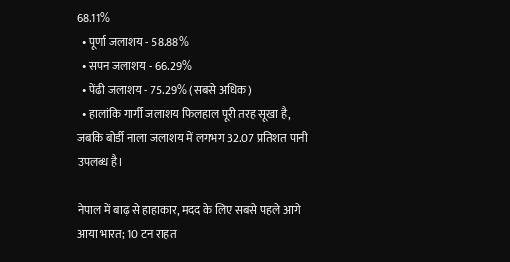68.11%
  • पूर्णा जलाशय - 58.88%
  • सपन जलाशय - 66.29%
  • पेंढी जलाशय - 75.29% (सबसे अधिक)
  • हालांकि गार्गी जलाशय फिलहाल पूरी तरह सूखा है, जबकि बोर्डी नाला जलाशय में लगभग 32.07 प्रतिशत पानी उपलब्ध है।

नेपाल में बाढ़ से हाहाकार, मदद के लिए सबसे पहले आगे आया भारत; 10 टन राहत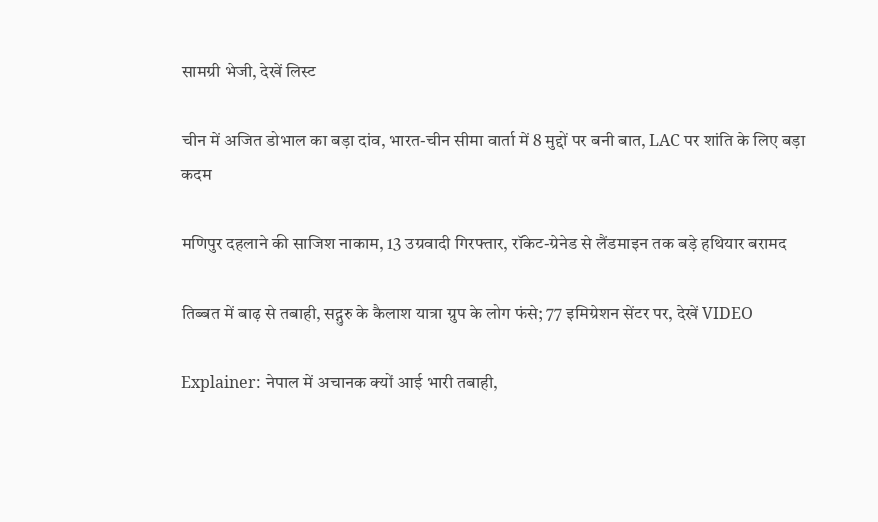सामग्री भेजी, देखें लिस्ट

चीन में अजित डोभाल का बड़ा दांव, भारत-चीन सीमा वार्ता में 8 मुद्दों पर बनी बात, LAC पर शांति के लिए बड़ा कदम

मणिपुर दहलाने की साजिश नाकाम, 13 उग्रवादी गिरफ्तार, रॉकेट-ग्रेनेड से लैंडमाइन तक बड़े हथियार बरामद

तिब्बत में बाढ़ से तबाही, सद्गुरु के कैलाश यात्रा ग्रुप के लोग फंसे; 77 इमिग्रेशन सेंटर पर, देखें VIDEO

Explainer: नेपाल में अचानक क्यों आई भारी तबाही,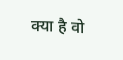क्या है वो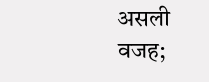असली वजह;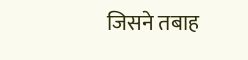जिसने तबाह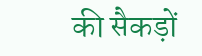की सैकड़ों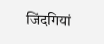जिंदगियां